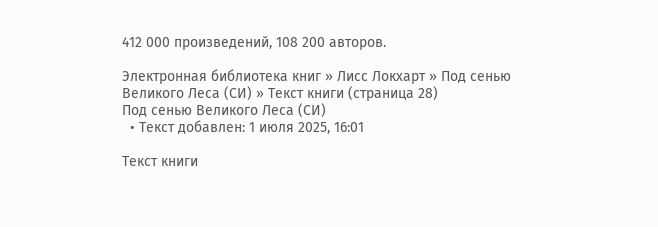412 000 произведений, 108 200 авторов.

Электронная библиотека книг » Лисс Локхарт » Под сенью Великого Леса (СИ) » Текст книги (страница 28)
Под сенью Великого Леса (СИ)
  • Текст добавлен: 1 июля 2025, 16:01

Текст книги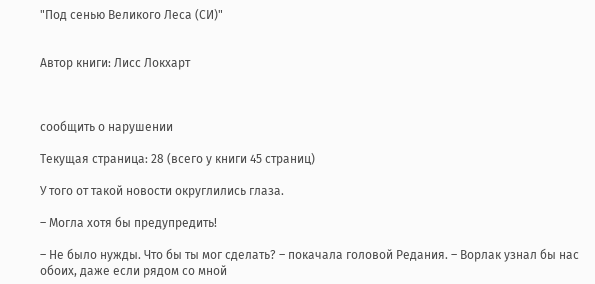"Под сенью Великого Леса (СИ)"


Автор книги: Лисс Локхарт



сообщить о нарушении

Текущая страница: 28 (всего у книги 45 страниц)

У того от такой новости округлились глаза.

– Могла хотя бы предупредить!

– Не было нужды. Что бы ты мог сделать? – покачала головой Редания. – Ворлак узнал бы нас обоих, даже если рядом со мной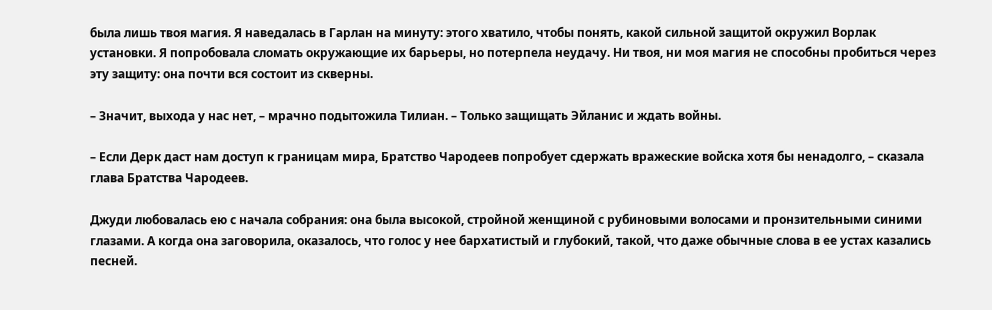была лишь твоя магия. Я наведалась в Гарлан на минуту: этого хватило, чтобы понять, какой сильной защитой окружил Ворлак установки. Я попробовала сломать окружающие их барьеры, но потерпела неудачу. Ни твоя, ни моя магия не способны пробиться через эту защиту: она почти вся состоит из скверны.

– Значит, выхода у нас нет, – мрачно подытожила Тилиан. – Только защищать Эйланис и ждать войны.

– Если Дерк даст нам доступ к границам мира, Братство Чародеев попробует сдержать вражеские войска хотя бы ненадолго, – сказала глава Братства Чародеев.

Джуди любовалась ею с начала собрания: она была высокой, стройной женщиной с рубиновыми волосами и пронзительными синими глазами. А когда она заговорила, оказалось, что голос у нее бархатистый и глубокий, такой, что даже обычные слова в ее устах казались песней.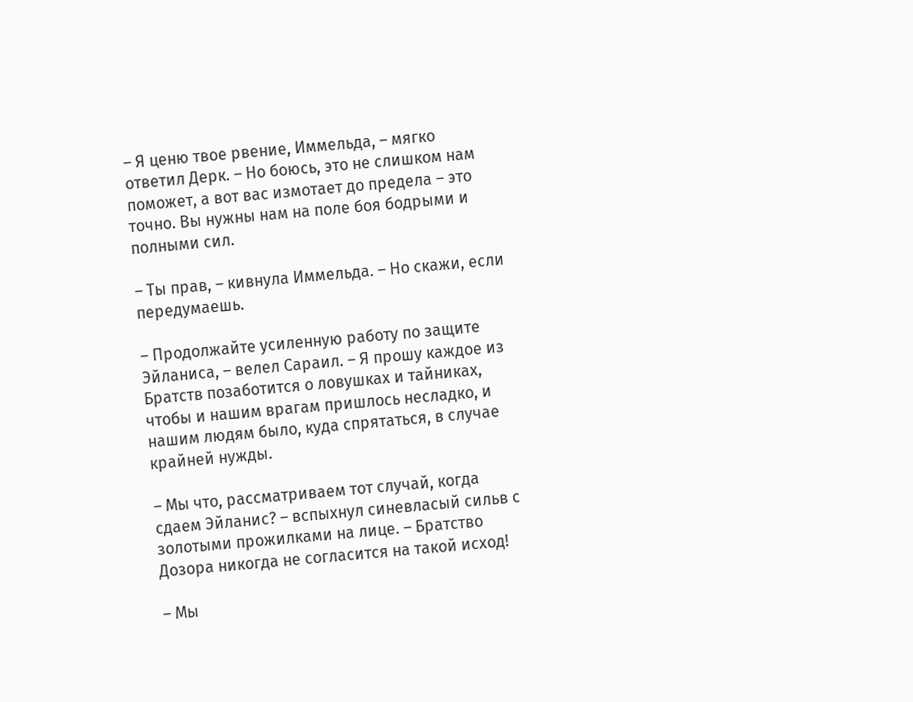– Я ценю твое рвение, Иммельда, – мягко ответил Дерк. – Но боюсь, это не слишком нам поможет, а вот вас измотает до предела – это точно. Вы нужны нам на поле боя бодрыми и полными сил.

– Ты прав, – кивнула Иммельда. – Но скажи, если передумаешь.

– Продолжайте усиленную работу по защите Эйланиса, – велел Сараил. – Я прошу каждое из Братств позаботится о ловушках и тайниках, чтобы и нашим врагам пришлось несладко, и нашим людям было, куда спрятаться, в случае крайней нужды.

– Мы что, рассматриваем тот случай, когда сдаем Эйланис? – вспыхнул синевласый сильв с золотыми прожилками на лице. – Братство Дозора никогда не согласится на такой исход!

– Мы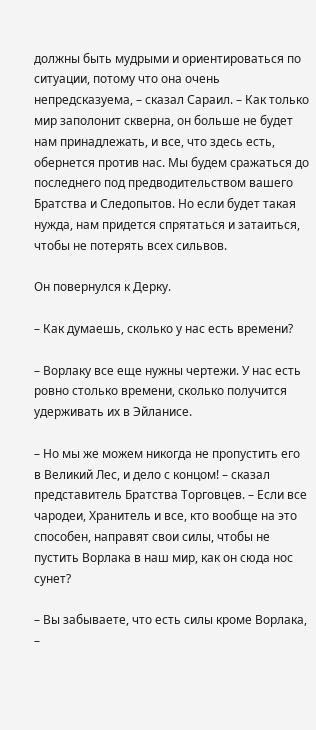должны быть мудрыми и ориентироваться по ситуации, потому что она очень непредсказуема, – сказал Сараил. – Как только мир заполонит скверна, он больше не будет нам принадлежать, и все, что здесь есть, обернется против нас. Мы будем сражаться до последнего под предводительством вашего Братства и Следопытов. Но если будет такая нужда, нам придется спрятаться и затаиться, чтобы не потерять всех сильвов.

Он повернулся к Дерку.

– Как думаешь, сколько у нас есть времени?

– Ворлаку все еще нужны чертежи. У нас есть ровно столько времени, сколько получится удерживать их в Эйланисе.

– Но мы же можем никогда не пропустить его в Великий Лес, и дело с концом! – сказал представитель Братства Торговцев. – Если все чародеи, Хранитель и все, кто вообще на это способен, направят свои силы, чтобы не пустить Ворлака в наш мир, как он сюда нос сунет?

– Вы забываете, что есть силы кроме Ворлака, –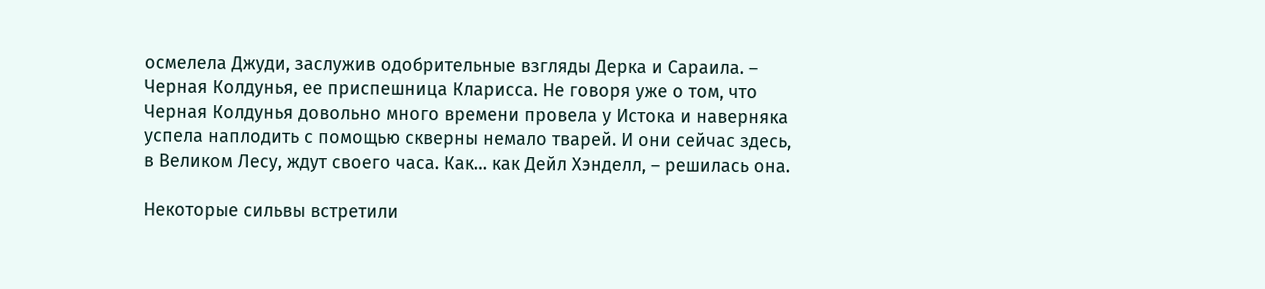осмелела Джуди, заслужив одобрительные взгляды Дерка и Сараила. – Черная Колдунья, ее приспешница Кларисса. Не говоря уже о том, что Черная Колдунья довольно много времени провела у Истока и наверняка успела наплодить с помощью скверны немало тварей. И они сейчас здесь, в Великом Лесу, ждут своего часа. Как… как Дейл Хэнделл, – решилась она.

Некоторые сильвы встретили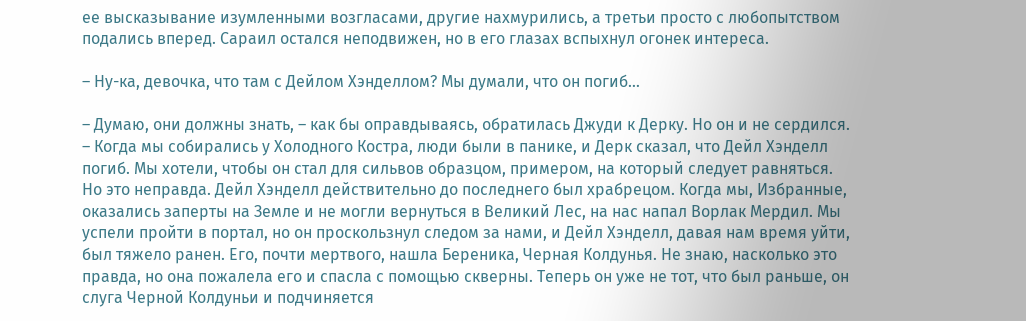ее высказывание изумленными возгласами, другие нахмурились, а третьи просто с любопытством подались вперед. Сараил остался неподвижен, но в его глазах вспыхнул огонек интереса.

– Ну-ка, девочка, что там с Дейлом Хэнделлом? Мы думали, что он погиб…

– Думаю, они должны знать, – как бы оправдываясь, обратилась Джуди к Дерку. Но он и не сердился. – Когда мы собирались у Холодного Костра, люди были в панике, и Дерк сказал, что Дейл Хэнделл погиб. Мы хотели, чтобы он стал для сильвов образцом, примером, на который следует равняться. Но это неправда. Дейл Хэнделл действительно до последнего был храбрецом. Когда мы, Избранные, оказались заперты на Земле и не могли вернуться в Великий Лес, на нас напал Ворлак Мердил. Мы успели пройти в портал, но он проскользнул следом за нами, и Дейл Хэнделл, давая нам время уйти, был тяжело ранен. Его, почти мертвого, нашла Береника, Черная Колдунья. Не знаю, насколько это правда, но она пожалела его и спасла с помощью скверны. Теперь он уже не тот, что был раньше, он слуга Черной Колдуньи и подчиняется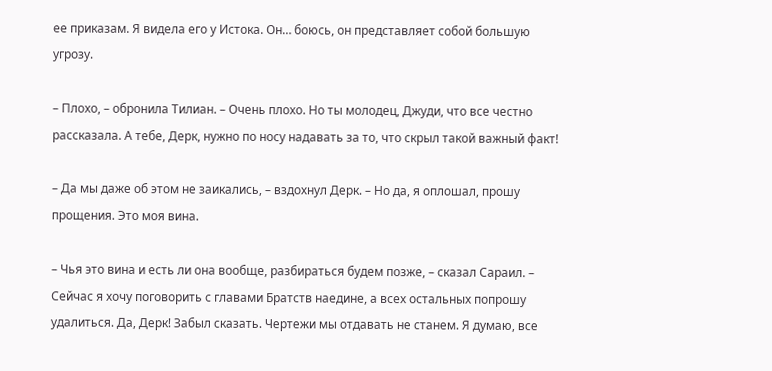ее приказам. Я видела его у Истока. Он… боюсь, он представляет собой большую угрозу.

– Плохо, – обронила Тилиан. – Очень плохо. Но ты молодец, Джуди, что все честно рассказала. А тебе, Дерк, нужно по носу надавать за то, что скрыл такой важный факт!

– Да мы даже об этом не заикались, – вздохнул Дерк. – Но да, я оплошал, прошу прощения. Это моя вина.

– Чья это вина и есть ли она вообще, разбираться будем позже, – сказал Сараил. – Сейчас я хочу поговорить с главами Братств наедине, а всех остальных попрошу удалиться. Да, Дерк! Забыл сказать. Чертежи мы отдавать не станем. Я думаю, все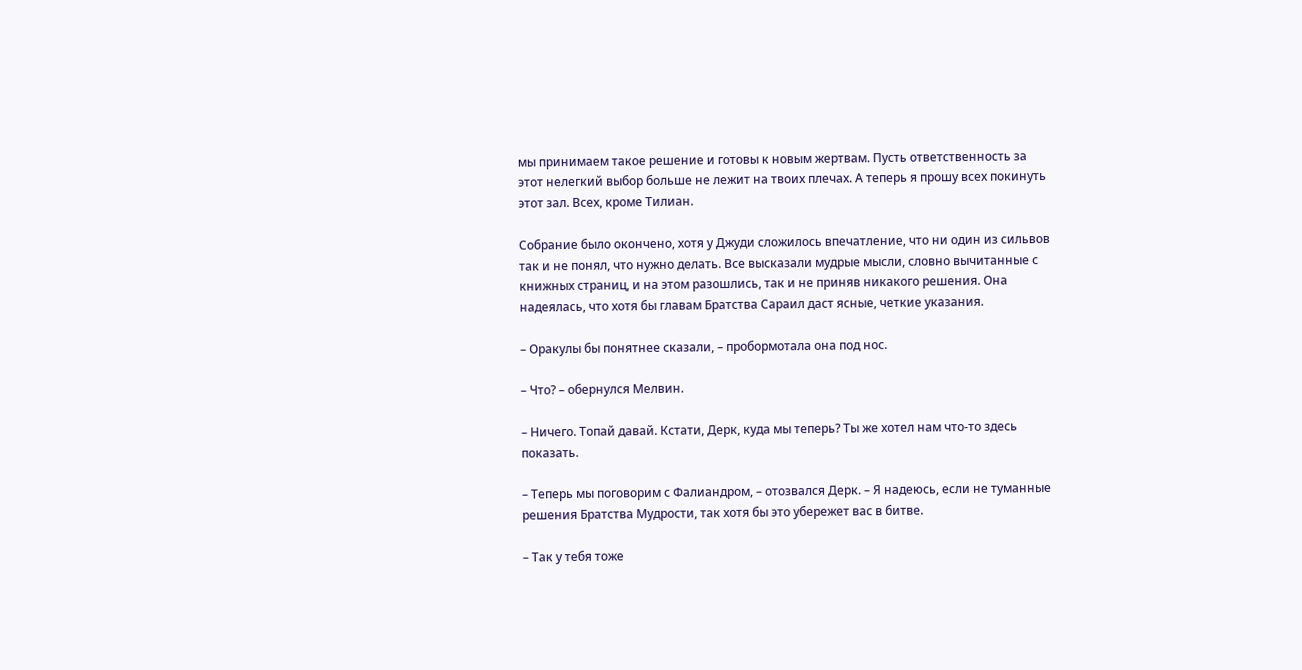мы принимаем такое решение и готовы к новым жертвам. Пусть ответственность за этот нелегкий выбор больше не лежит на твоих плечах. А теперь я прошу всех покинуть этот зал. Всех, кроме Тилиан.

Собрание было окончено, хотя у Джуди сложилось впечатление, что ни один из сильвов так и не понял, что нужно делать. Все высказали мудрые мысли, словно вычитанные с книжных страниц, и на этом разошлись, так и не приняв никакого решения. Она надеялась, что хотя бы главам Братства Сараил даст ясные, четкие указания.

– Оракулы бы понятнее сказали, – пробормотала она под нос.

– Что? – обернулся Мелвин.

– Ничего. Топай давай. Кстати, Дерк, куда мы теперь? Ты же хотел нам что-то здесь показать.

– Теперь мы поговорим с Фалиандром, – отозвался Дерк. – Я надеюсь, если не туманные решения Братства Мудрости, так хотя бы это убережет вас в битве.

– Так у тебя тоже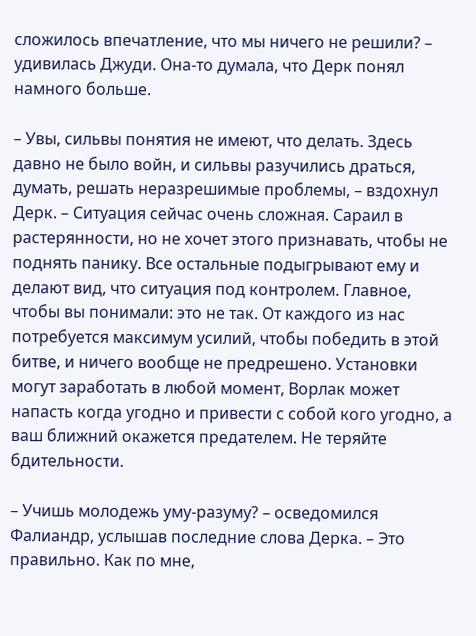сложилось впечатление, что мы ничего не решили? – удивилась Джуди. Она-то думала, что Дерк понял намного больше.

– Увы, сильвы понятия не имеют, что делать. Здесь давно не было войн, и сильвы разучились драться, думать, решать неразрешимые проблемы, – вздохнул Дерк. – Ситуация сейчас очень сложная. Сараил в растерянности, но не хочет этого признавать, чтобы не поднять панику. Все остальные подыгрывают ему и делают вид, что ситуация под контролем. Главное, чтобы вы понимали: это не так. От каждого из нас потребуется максимум усилий, чтобы победить в этой битве, и ничего вообще не предрешено. Установки могут заработать в любой момент, Ворлак может напасть когда угодно и привести с собой кого угодно, а ваш ближний окажется предателем. Не теряйте бдительности.

– Учишь молодежь уму-разуму? – осведомился Фалиандр, услышав последние слова Дерка. – Это правильно. Как по мне,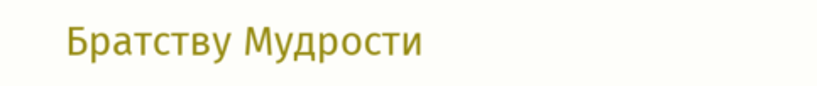Братству Мудрости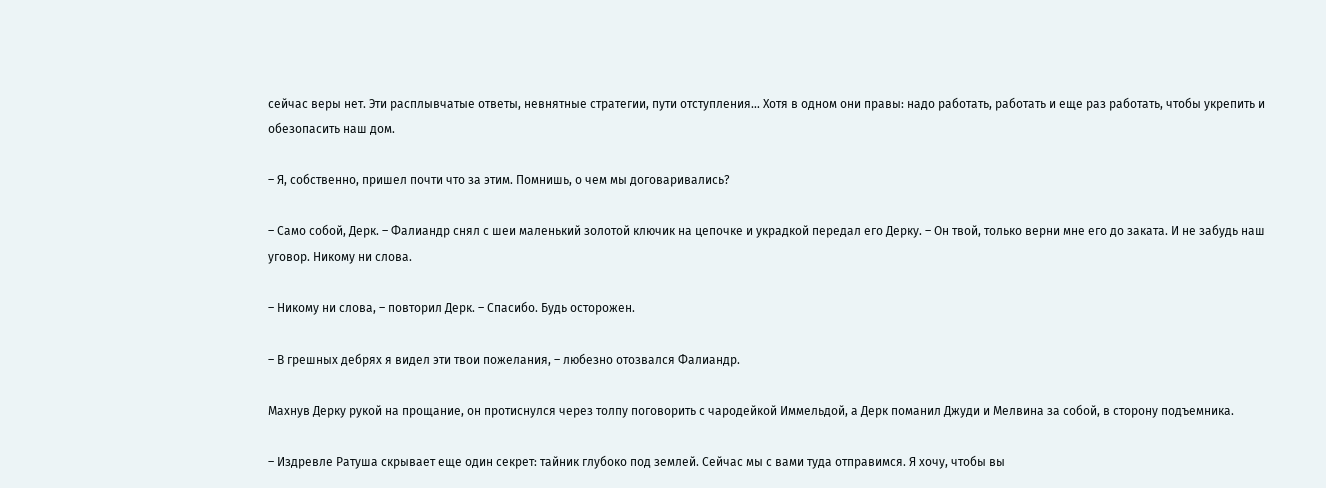сейчас веры нет. Эти расплывчатые ответы, невнятные стратегии, пути отступления… Хотя в одном они правы: надо работать, работать и еще раз работать, чтобы укрепить и обезопасить наш дом.

– Я, собственно, пришел почти что за этим. Помнишь, о чем мы договаривались?

– Само собой, Дерк. – Фалиандр снял с шеи маленький золотой ключик на цепочке и украдкой передал его Дерку. – Он твой, только верни мне его до заката. И не забудь наш уговор. Никому ни слова.

– Никому ни слова, – повторил Дерк. – Спасибо. Будь осторожен.

– В грешных дебрях я видел эти твои пожелания, – любезно отозвался Фалиандр.

Махнув Дерку рукой на прощание, он протиснулся через толпу поговорить с чародейкой Иммельдой, а Дерк поманил Джуди и Мелвина за собой, в сторону подъемника.

– Издревле Ратуша скрывает еще один секрет: тайник глубоко под землей. Сейчас мы с вами туда отправимся. Я хочу, чтобы вы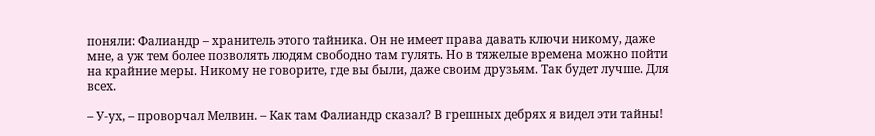поняли: Фалиандр – хранитель этого тайника. Он не имеет права давать ключи никому, даже мне, а уж тем более позволять людям свободно там гулять. Но в тяжелые времена можно пойти на крайние меры. Никому не говорите, где вы были, даже своим друзьям. Так будет лучше. Для всех.

– У-ух, – проворчал Мелвин. – Как там Фалиандр сказал? В грешных дебрях я видел эти тайны!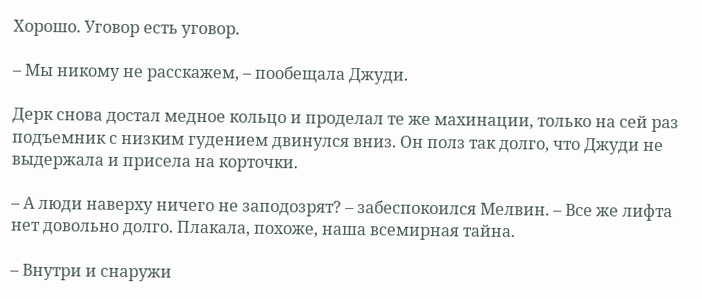Хорошо. Уговор есть уговор.

– Мы никому не расскажем, – пообещала Джуди.

Дерк снова достал медное кольцо и проделал те же махинации, только на сей раз подъемник с низким гудением двинулся вниз. Он полз так долго, что Джуди не выдержала и присела на корточки.

– А люди наверху ничего не заподозрят? – забеспокоился Мелвин. – Все же лифта нет довольно долго. Плакала, похоже, наша всемирная тайна.

– Внутри и снаружи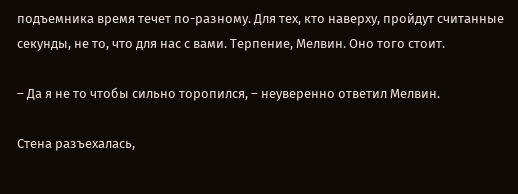подъемника время течет по-разному. Для тех, кто наверху, пройдут считанные секунды, не то, что для нас с вами. Терпение, Мелвин. Оно того стоит.

– Да я не то чтобы сильно торопился, – неуверенно ответил Мелвин.

Стена разъехалась,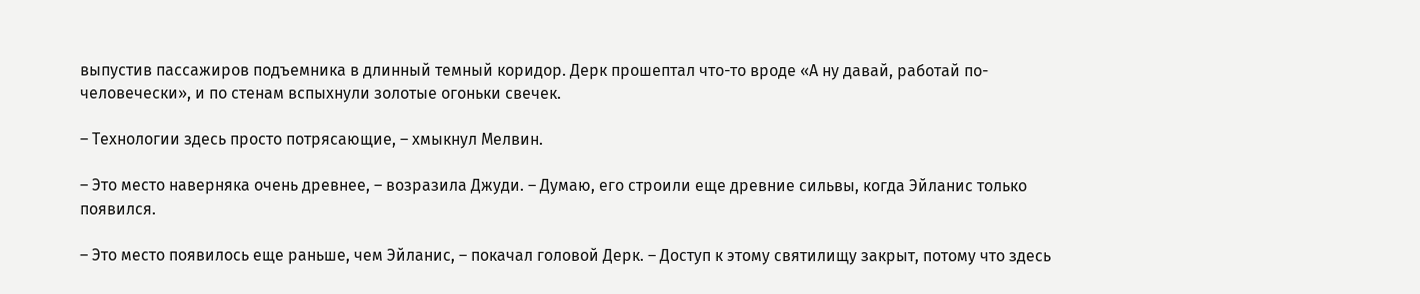выпустив пассажиров подъемника в длинный темный коридор. Дерк прошептал что-то вроде «А ну давай, работай по-человечески», и по стенам вспыхнули золотые огоньки свечек.

– Технологии здесь просто потрясающие, – хмыкнул Мелвин.

– Это место наверняка очень древнее, – возразила Джуди. – Думаю, его строили еще древние сильвы, когда Эйланис только появился.

– Это место появилось еще раньше, чем Эйланис, – покачал головой Дерк. – Доступ к этому святилищу закрыт, потому что здесь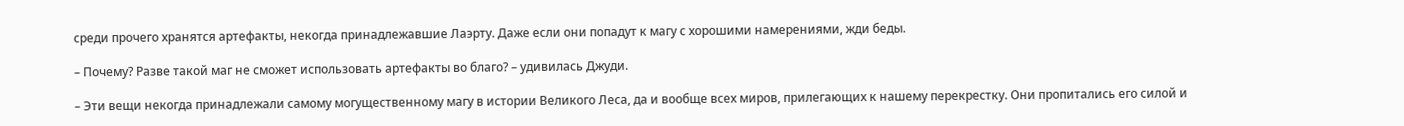среди прочего хранятся артефакты, некогда принадлежавшие Лаэрту. Даже если они попадут к магу с хорошими намерениями, жди беды.

– Почему? Разве такой маг не сможет использовать артефакты во благо? – удивилась Джуди.

– Эти вещи некогда принадлежали самому могущественному магу в истории Великого Леса, да и вообще всех миров, прилегающих к нашему перекрестку. Они пропитались его силой и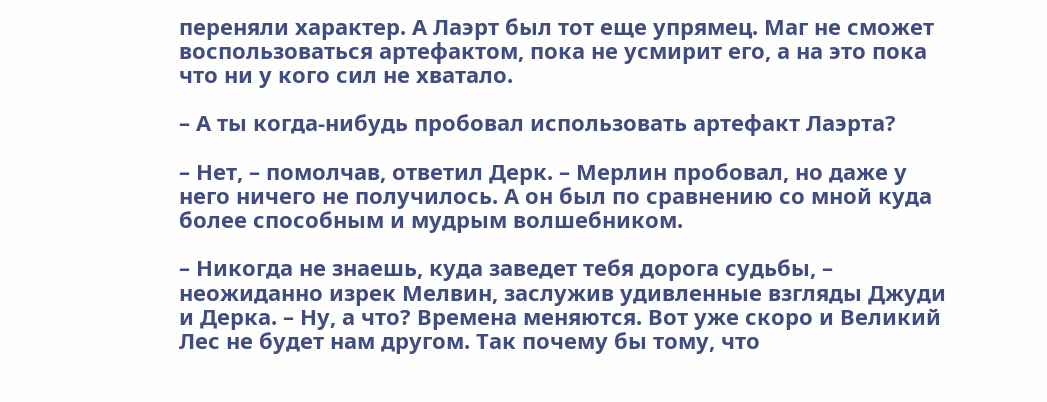переняли характер. А Лаэрт был тот еще упрямец. Маг не сможет воспользоваться артефактом, пока не усмирит его, а на это пока что ни у кого сил не хватало.

– А ты когда-нибудь пробовал использовать артефакт Лаэрта?

– Нет, – помолчав, ответил Дерк. – Мерлин пробовал, но даже у него ничего не получилось. А он был по сравнению со мной куда более способным и мудрым волшебником.

– Никогда не знаешь, куда заведет тебя дорога судьбы, – неожиданно изрек Мелвин, заслужив удивленные взгляды Джуди и Дерка. – Ну, а что? Времена меняются. Вот уже скоро и Великий Лес не будет нам другом. Так почему бы тому, что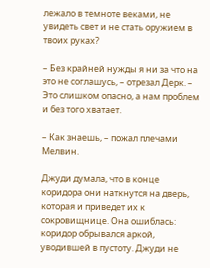лежало в темноте веками, не увидеть свет и не стать оружием в твоих руках?

– Без крайней нужды я ни за что на это не соглашусь, – отрезал Дерк. – Это слишком опасно, а нам проблем и без того хватает.

– Как знаешь, – пожал плечами Мелвин.

Джуди думала, что в конце коридора они наткнутся на дверь, которая и приведет их к сокровищнице. Она ошиблась: коридор обрывался аркой, уводившей в пустоту. Джуди не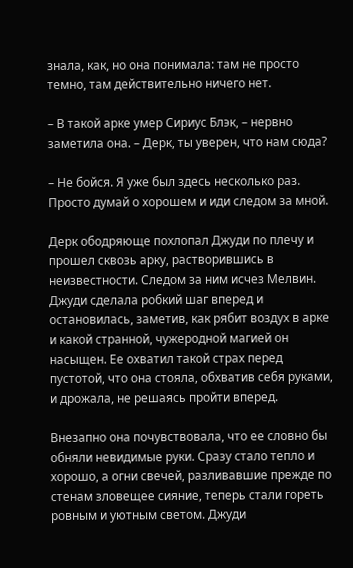знала, как, но она понимала: там не просто темно, там действительно ничего нет.

– В такой арке умер Сириус Блэк, – нервно заметила она. – Дерк, ты уверен, что нам сюда?

– Не бойся. Я уже был здесь несколько раз. Просто думай о хорошем и иди следом за мной.

Дерк ободряюще похлопал Джуди по плечу и прошел сквозь арку, растворившись в неизвестности. Следом за ним исчез Мелвин. Джуди сделала робкий шаг вперед и остановилась, заметив, как рябит воздух в арке и какой странной, чужеродной магией он насыщен. Ее охватил такой страх перед пустотой, что она стояла, обхватив себя руками, и дрожала, не решаясь пройти вперед.

Внезапно она почувствовала, что ее словно бы обняли невидимые руки. Сразу стало тепло и хорошо, а огни свечей, разливавшие прежде по стенам зловещее сияние, теперь стали гореть ровным и уютным светом. Джуди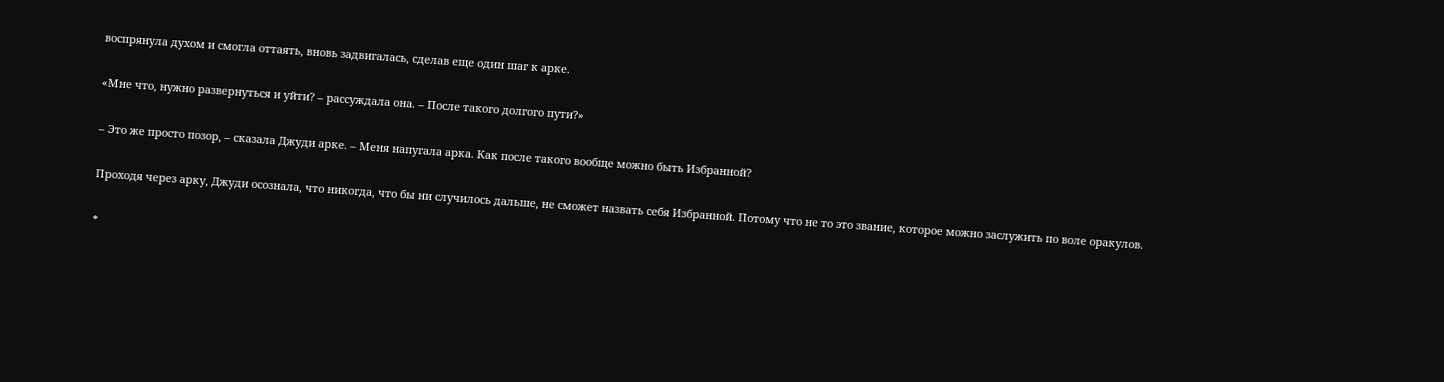воспрянула духом и смогла оттаять, вновь задвигалась, сделав еще один шаг к арке.

«Мне что, нужно развернуться и уйти? – рассуждала она. – После такого долгого пути?»

– Это же просто позор, – сказала Джуди арке. – Меня напугала арка. Как после такого вообще можно быть Избранной?

Проходя через арку, Джуди осознала, что никогда, что бы ни случилось дальше, не сможет назвать себя Избранной. Потому что не то это звание, которое можно заслужить по воле оракулов.

*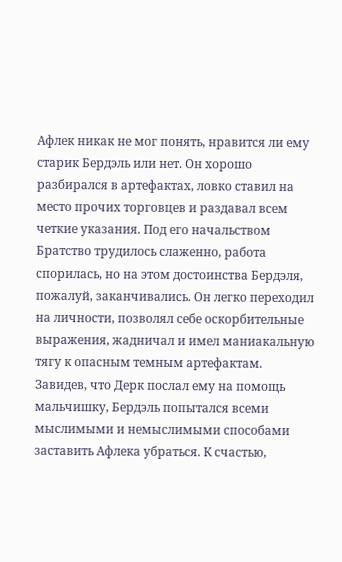Афлек никак не мог понять, нравится ли ему старик Бердэль или нет. Он хорошо разбирался в артефактах, ловко ставил на место прочих торговцев и раздавал всем четкие указания. Под его начальством Братство трудилось слаженно, работа спорилась, но на этом достоинства Бердэля, пожалуй, заканчивались. Он легко переходил на личности, позволял себе оскорбительные выражения, жадничал и имел маниакальную тягу к опасным темным артефактам. Завидев, что Дерк послал ему на помощь мальчишку, Бердэль попытался всеми мыслимыми и немыслимыми способами заставить Афлека убраться. К счастью,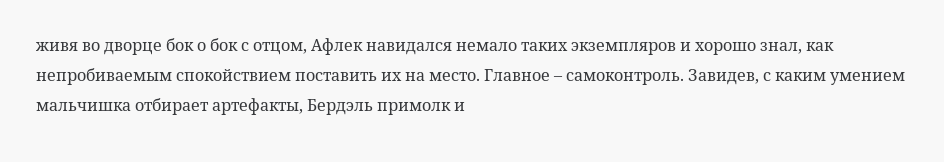живя во дворце бок о бок с отцом, Афлек навидался немало таких экземпляров и хорошо знал, как непробиваемым спокойствием поставить их на место. Главное – самоконтроль. Завидев, с каким умением мальчишка отбирает артефакты, Бердэль примолк и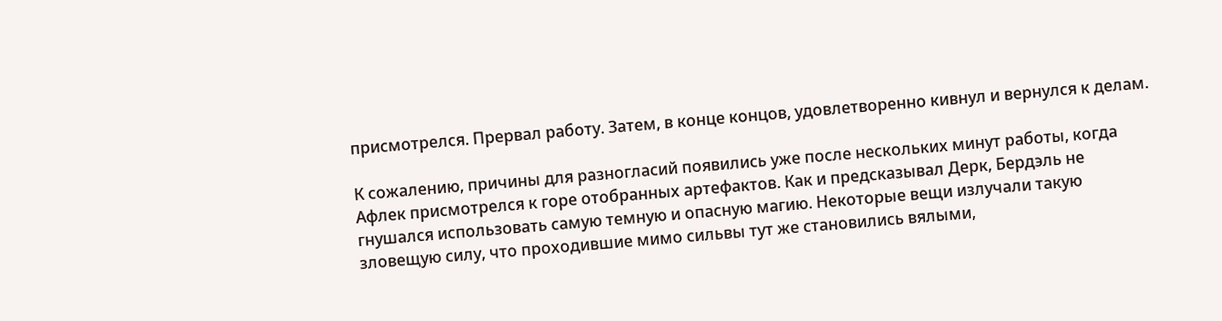присмотрелся. Прервал работу. Затем, в конце концов, удовлетворенно кивнул и вернулся к делам.

К сожалению, причины для разногласий появились уже после нескольких минут работы, когда Афлек присмотрелся к горе отобранных артефактов. Как и предсказывал Дерк, Бердэль не гнушался использовать самую темную и опасную магию. Некоторые вещи излучали такую зловещую силу, что проходившие мимо сильвы тут же становились вялыми,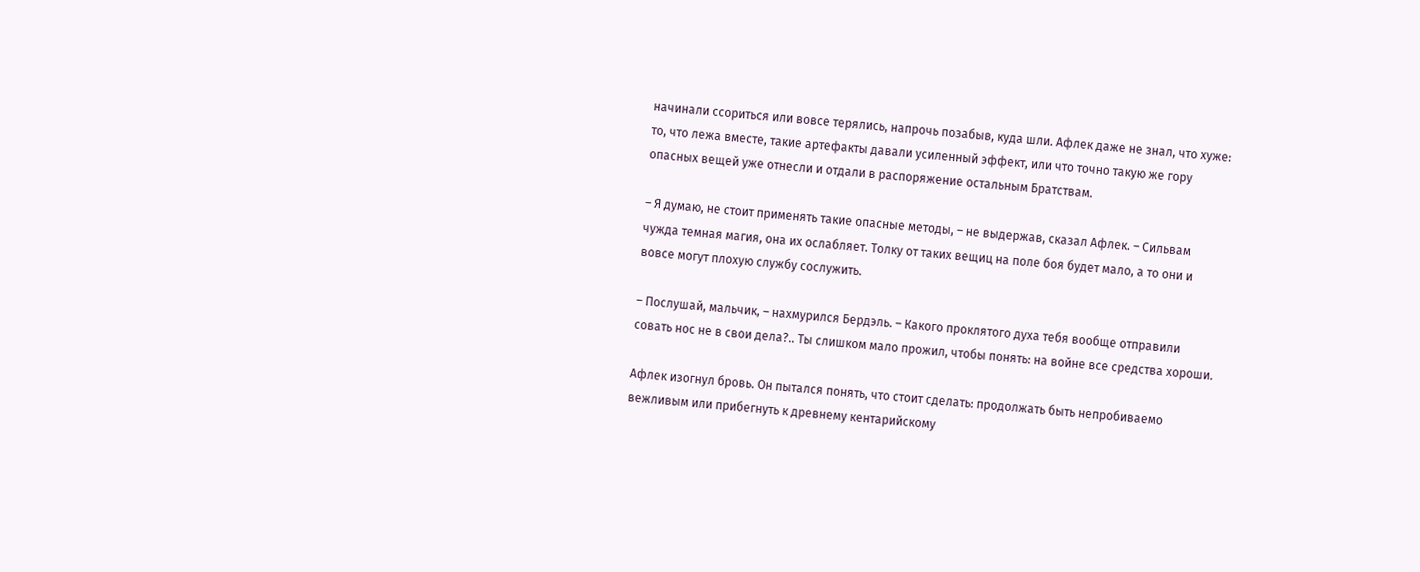начинали ссориться или вовсе терялись, напрочь позабыв, куда шли. Афлек даже не знал, что хуже: то, что лежа вместе, такие артефакты давали усиленный эффект, или что точно такую же гору опасных вещей уже отнесли и отдали в распоряжение остальным Братствам.

– Я думаю, не стоит применять такие опасные методы, – не выдержав, сказал Афлек. – Сильвам чужда темная магия, она их ослабляет. Толку от таких вещиц на поле боя будет мало, а то они и вовсе могут плохую службу сослужить.

– Послушай, мальчик, – нахмурился Бердэль. – Какого проклятого духа тебя вообще отправили совать нос не в свои дела?.. Ты слишком мало прожил, чтобы понять: на войне все средства хороши.

Афлек изогнул бровь. Он пытался понять, что стоит сделать: продолжать быть непробиваемо вежливым или прибегнуть к древнему кентарийскому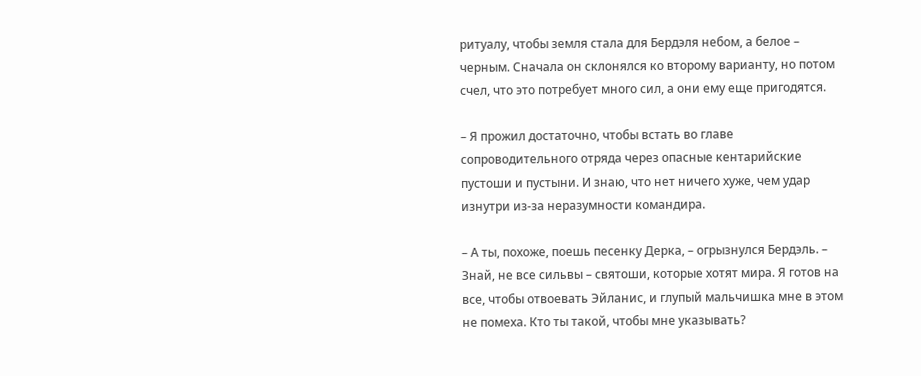ритуалу, чтобы земля стала для Бердэля небом, а белое – черным. Сначала он склонялся ко второму варианту, но потом счел, что это потребует много сил, а они ему еще пригодятся.

– Я прожил достаточно, чтобы встать во главе сопроводительного отряда через опасные кентарийские пустоши и пустыни. И знаю, что нет ничего хуже, чем удар изнутри из-за неразумности командира.

– А ты, похоже, поешь песенку Дерка, – огрызнулся Бердэль. – Знай, не все сильвы – святоши, которые хотят мира. Я готов на все, чтобы отвоевать Эйланис, и глупый мальчишка мне в этом не помеха. Кто ты такой, чтобы мне указывать?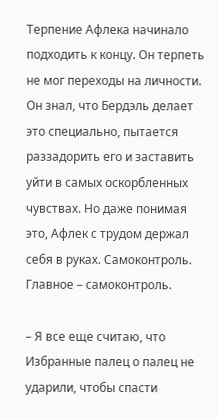Терпение Афлека начинало подходить к концу. Он терпеть не мог переходы на личности. Он знал, что Бердэль делает это специально, пытается раззадорить его и заставить уйти в самых оскорбленных чувствах. Но даже понимая это, Афлек с трудом держал себя в руках. Самоконтроль. Главное – самоконтроль.

– Я все еще считаю, что Избранные палец о палец не ударили, чтобы спасти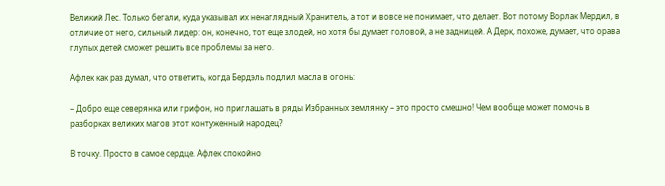Великий Лес. Только бегали, куда указывал их ненаглядный Хранитель, а тот и вовсе не понимает, что делает. Вот потому Ворлак Мердил, в отличие от него, сильный лидер: он, конечно, тот еще злодей, но хотя бы думает головой, а не задницей. А Дерк, похоже, думает, что орава глупых детей сможет решить все проблемы за него.

Афлек как раз думал, что ответить, когда Бердэль подлил масла в огонь:

– Добро еще северянка или грифон, но приглашать в ряды Избранных землянку – это просто смешно! Чем вообще может помочь в разборках великих магов этот контуженный народец?

В точку. Просто в самое сердце. Афлек спокойно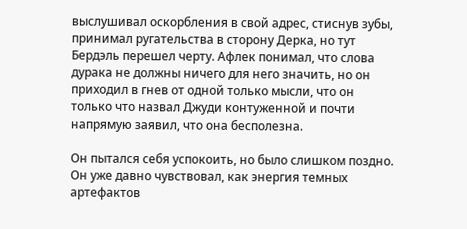выслушивал оскорбления в свой адрес, стиснув зубы, принимал ругательства в сторону Дерка, но тут Бердэль перешел черту. Афлек понимал, что слова дурака не должны ничего для него значить, но он приходил в гнев от одной только мысли, что он только что назвал Джуди контуженной и почти напрямую заявил, что она бесполезна.

Он пытался себя успокоить, но было слишком поздно. Он уже давно чувствовал, как энергия темных артефактов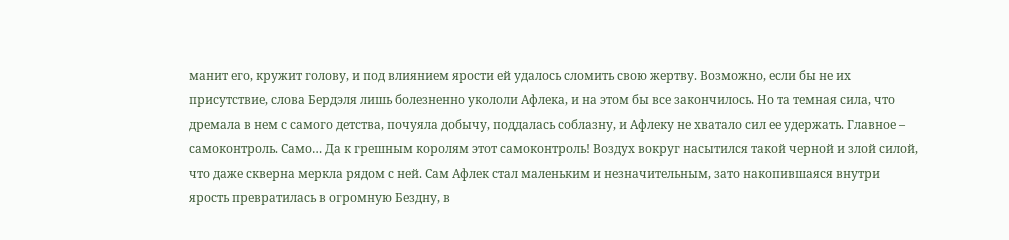манит его, кружит голову, и под влиянием ярости ей удалось сломить свою жертву. Возможно, если бы не их присутствие, слова Бердэля лишь болезненно укололи Афлека, и на этом бы все закончилось. Но та темная сила, что дремала в нем с самого детства, почуяла добычу, поддалась соблазну, и Афлеку не хватало сил ее удержать. Главное – самоконтроль. Само… Да к грешным королям этот самоконтроль! Воздух вокруг насытился такой черной и злой силой, что даже скверна меркла рядом с ней. Сам Афлек стал маленьким и незначительным, зато накопившаяся внутри ярость превратилась в огромную Бездну, в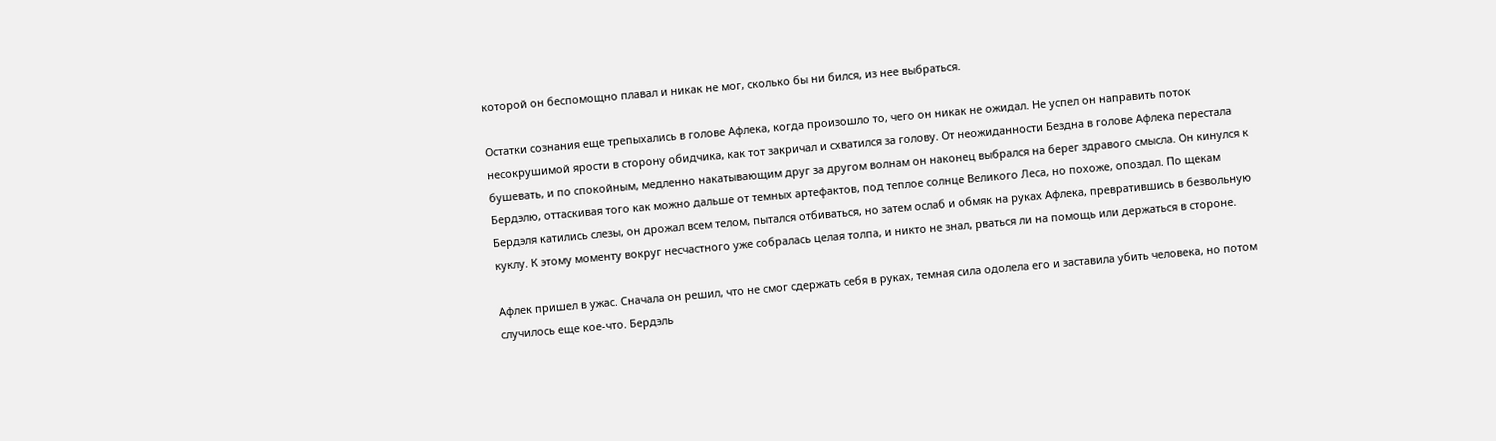которой он беспомощно плавал и никак не мог, сколько бы ни бился, из нее выбраться.

Остатки сознания еще трепыхались в голове Афлека, когда произошло то, чего он никак не ожидал. Не успел он направить поток несокрушимой ярости в сторону обидчика, как тот закричал и схватился за голову. От неожиданности Бездна в голове Афлека перестала бушевать, и по спокойным, медленно накатывающим друг за другом волнам он наконец выбрался на берег здравого смысла. Он кинулся к Бердэлю, оттаскивая того как можно дальше от темных артефактов, под теплое солнце Великого Леса, но похоже, опоздал. По щекам Бердэля катились слезы, он дрожал всем телом, пытался отбиваться, но затем ослаб и обмяк на руках Афлека, превратившись в безвольную куклу. К этому моменту вокруг несчастного уже собралась целая толпа, и никто не знал, рваться ли на помощь или держаться в стороне.

Афлек пришел в ужас. Сначала он решил, что не смог сдержать себя в руках, темная сила одолела его и заставила убить человека, но потом случилось еще кое-что. Бердэль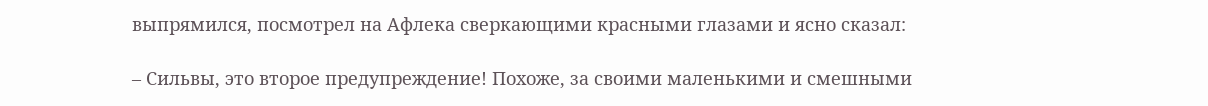выпрямился, посмотрел на Афлека сверкающими красными глазами и ясно сказал:

– Сильвы, это второе предупреждение! Похоже, за своими маленькими и смешными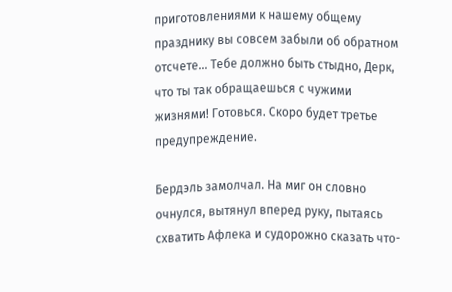приготовлениями к нашему общему празднику вы совсем забыли об обратном отсчете… Тебе должно быть стыдно, Дерк, что ты так обращаешься с чужими жизнями! Готовься. Скоро будет третье предупреждение.

Бердэль замолчал. На миг он словно очнулся, вытянул вперед руку, пытаясь схватить Афлека и судорожно сказать что-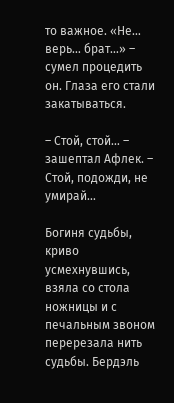то важное. «Не… верь… брат…» – сумел процедить он. Глаза его стали закатываться.

– Стой, стой… – зашептал Афлек. – Стой, подожди, не умирай…

Богиня судьбы, криво усмехнувшись, взяла со стола ножницы и с печальным звоном перерезала нить судьбы. Бердэль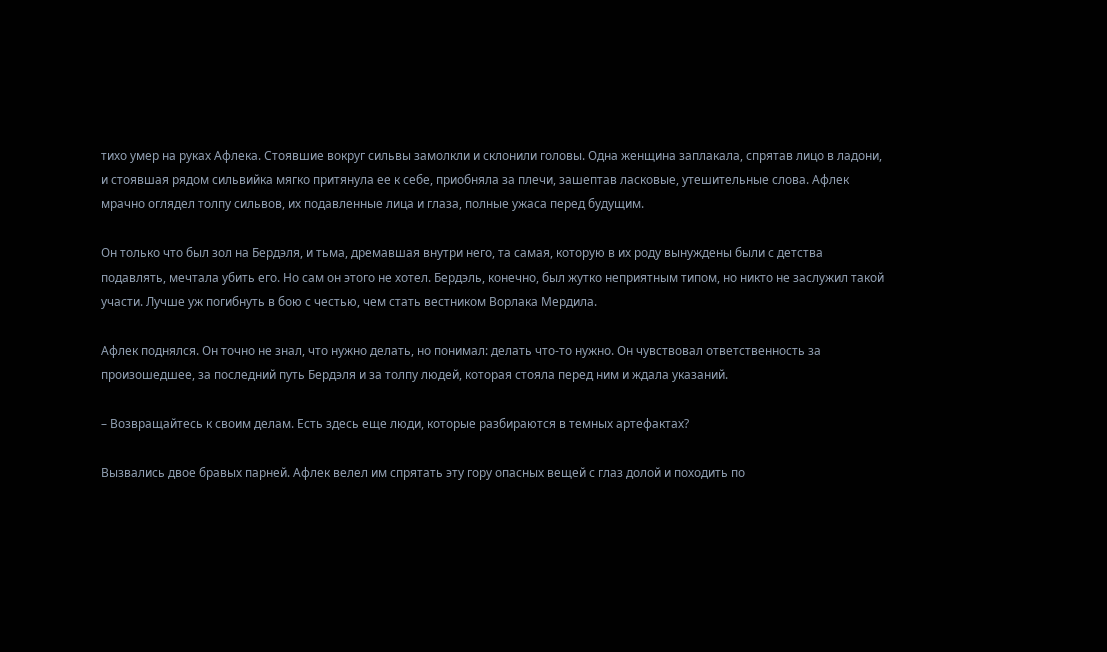тихо умер на руках Афлека. Стоявшие вокруг сильвы замолкли и склонили головы. Одна женщина заплакала, спрятав лицо в ладони, и стоявшая рядом сильвийка мягко притянула ее к себе, приобняла за плечи, зашептав ласковые, утешительные слова. Афлек мрачно оглядел толпу сильвов, их подавленные лица и глаза, полные ужаса перед будущим.

Он только что был зол на Бердэля, и тьма, дремавшая внутри него, та самая, которую в их роду вынуждены были с детства подавлять, мечтала убить его. Но сам он этого не хотел. Бердэль, конечно, был жутко неприятным типом, но никто не заслужил такой участи. Лучше уж погибнуть в бою с честью, чем стать вестником Ворлака Мердила.

Афлек поднялся. Он точно не знал, что нужно делать, но понимал: делать что-то нужно. Он чувствовал ответственность за произошедшее, за последний путь Бердэля и за толпу людей, которая стояла перед ним и ждала указаний.

– Возвращайтесь к своим делам. Есть здесь еще люди, которые разбираются в темных артефактах?

Вызвались двое бравых парней. Афлек велел им спрятать эту гору опасных вещей с глаз долой и походить по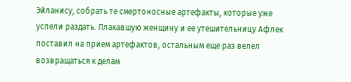Эйланису, собрать те смертоносные артефакты, которые уже успели раздать. Плакавшую женщину и ее утешительницу Афлек поставил на прием артефактов, остальным еще раз велел возвращаться к делам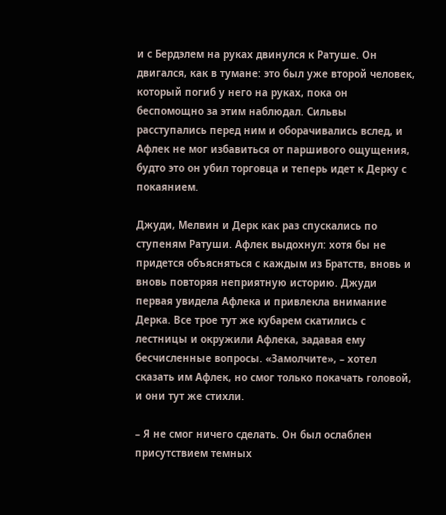и с Бердэлем на руках двинулся к Ратуше. Он двигался, как в тумане: это был уже второй человек, который погиб у него на руках, пока он беспомощно за этим наблюдал. Сильвы расступались перед ним и оборачивались вслед, и Афлек не мог избавиться от паршивого ощущения, будто это он убил торговца и теперь идет к Дерку с покаянием.

Джуди, Мелвин и Дерк как раз спускались по ступеням Ратуши. Афлек выдохнул: хотя бы не придется объясняться с каждым из Братств, вновь и вновь повторяя неприятную историю. Джуди первая увидела Афлека и привлекла внимание Дерка. Все трое тут же кубарем скатились с лестницы и окружили Афлека, задавая ему бесчисленные вопросы. «Замолчите», – хотел сказать им Афлек, но смог только покачать головой, и они тут же стихли.

– Я не смог ничего сделать. Он был ослаблен присутствием темных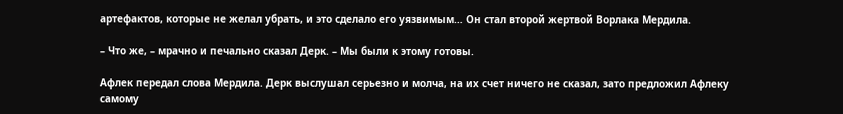артефактов, которые не желал убрать, и это сделало его уязвимым… Он стал второй жертвой Ворлака Мердила.

– Что же, – мрачно и печально сказал Дерк. – Мы были к этому готовы.

Афлек передал слова Мердила. Дерк выслушал серьезно и молча, на их счет ничего не сказал, зато предложил Афлеку самому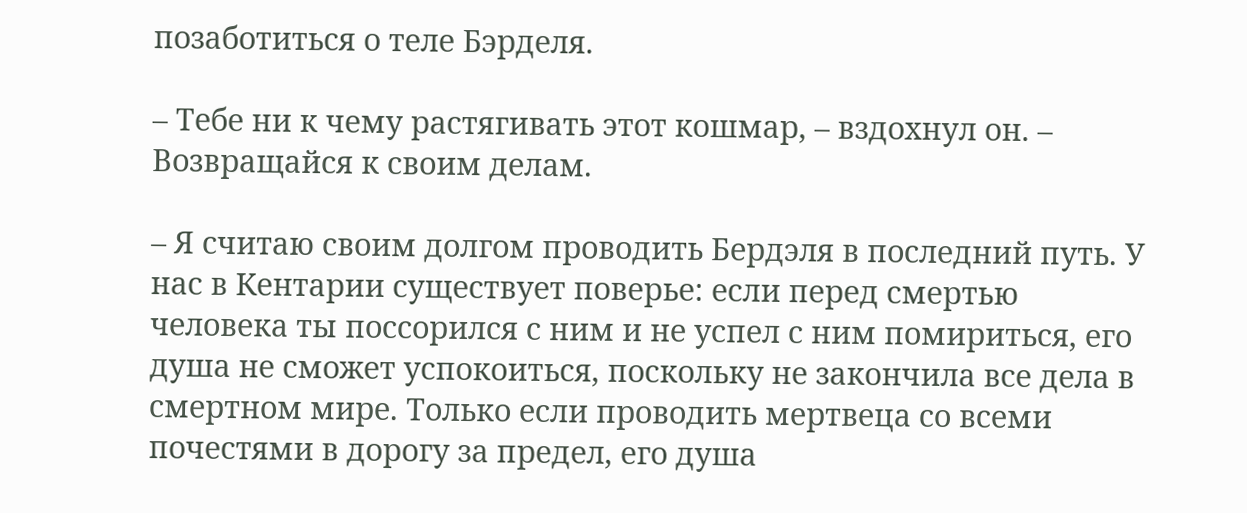позаботиться о теле Бэрделя.

– Тебе ни к чему растягивать этот кошмар, – вздохнул он. – Возвращайся к своим делам.

– Я считаю своим долгом проводить Бердэля в последний путь. У нас в Кентарии существует поверье: если перед смертью человека ты поссорился с ним и не успел с ним помириться, его душа не сможет успокоиться, поскольку не закончила все дела в смертном мире. Только если проводить мертвеца со всеми почестями в дорогу за предел, его душа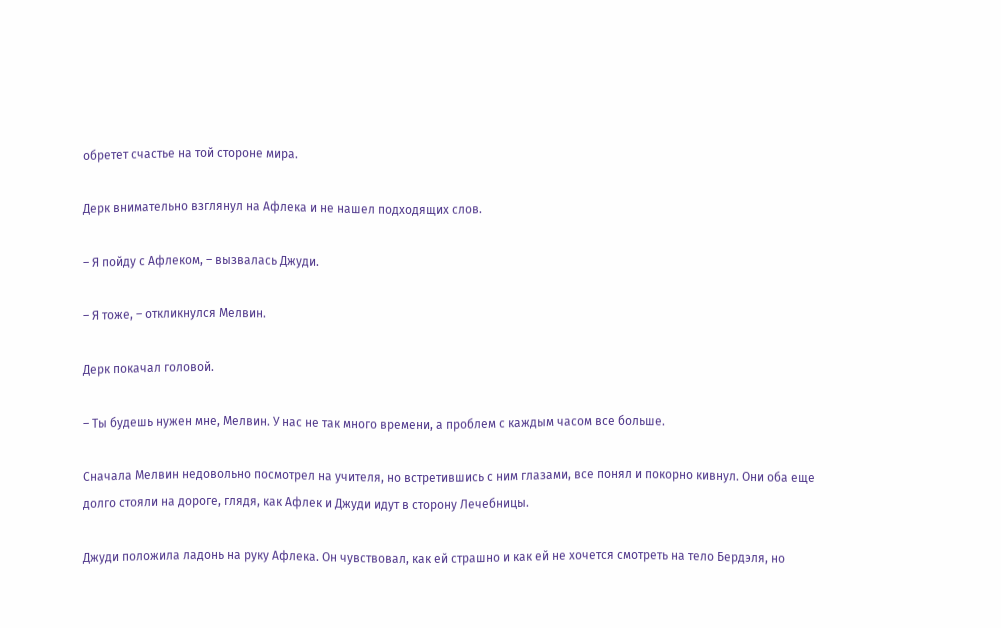обретет счастье на той стороне мира.

Дерк внимательно взглянул на Афлека и не нашел подходящих слов.

– Я пойду с Афлеком, – вызвалась Джуди.

– Я тоже, – откликнулся Мелвин.

Дерк покачал головой.

– Ты будешь нужен мне, Мелвин. У нас не так много времени, а проблем с каждым часом все больше.

Сначала Мелвин недовольно посмотрел на учителя, но встретившись с ним глазами, все понял и покорно кивнул. Они оба еще долго стояли на дороге, глядя, как Афлек и Джуди идут в сторону Лечебницы.

Джуди положила ладонь на руку Афлека. Он чувствовал, как ей страшно и как ей не хочется смотреть на тело Бердэля, но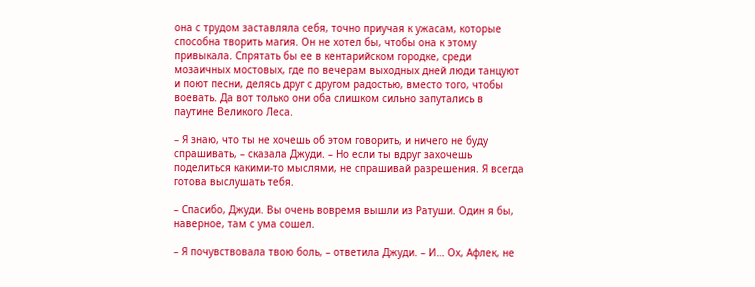она с трудом заставляла себя, точно приучая к ужасам, которые способна творить магия. Он не хотел бы, чтобы она к этому привыкала. Спрятать бы ее в кентарийском городке, среди мозаичных мостовых, где по вечерам выходных дней люди танцуют и поют песни, делясь друг с другом радостью, вместо того, чтобы воевать. Да вот только они оба слишком сильно запутались в паутине Великого Леса.

– Я знаю, что ты не хочешь об этом говорить, и ничего не буду спрашивать, – сказала Джуди. – Но если ты вдруг захочешь поделиться какими-то мыслями, не спрашивай разрешения. Я всегда готова выслушать тебя.

– Спасибо, Джуди. Вы очень вовремя вышли из Ратуши. Один я бы, наверное, там с ума сошел.

– Я почувствовала твою боль, – ответила Джуди. – И… Ох, Афлек, не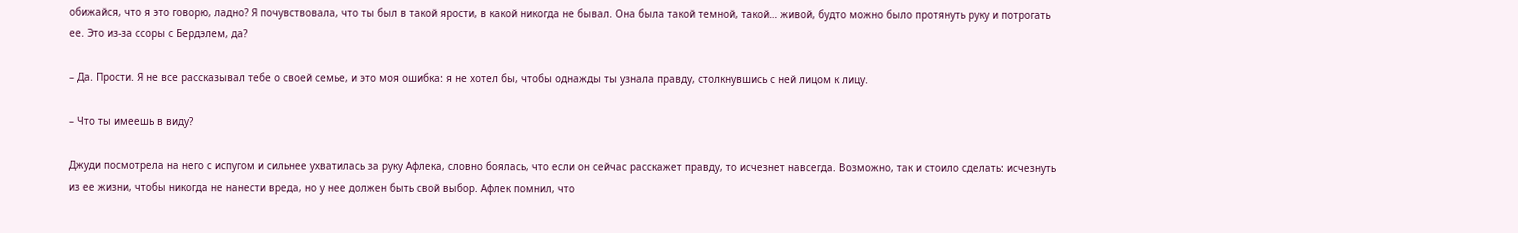обижайся, что я это говорю, ладно? Я почувствовала, что ты был в такой ярости, в какой никогда не бывал. Она была такой темной, такой… живой, будто можно было протянуть руку и потрогать ее. Это из-за ссоры с Бердэлем, да?

– Да. Прости. Я не все рассказывал тебе о своей семье, и это моя ошибка: я не хотел бы, чтобы однажды ты узнала правду, столкнувшись с ней лицом к лицу.

– Что ты имеешь в виду?

Джуди посмотрела на него с испугом и сильнее ухватилась за руку Афлека, словно боялась, что если он сейчас расскажет правду, то исчезнет навсегда. Возможно, так и стоило сделать: исчезнуть из ее жизни, чтобы никогда не нанести вреда, но у нее должен быть свой выбор. Афлек помнил, что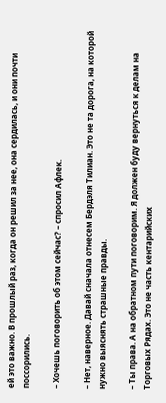ей это важно. В прошлый раз, когда он решил за нее, она сердилась, и они почти поссорились.

– Хочешь поговорить об этом сейчас? – спросил Афлек.

– Нет, наверное. Давай сначала отнесем Бердэля Тилиан. Это не та дорога, на которой нужно выяснять страшные правды.

– Ты права. А на обратном пути поговорим. Я должен буду вернуться к делам на Торговых Рядах. Это не часть кентарийских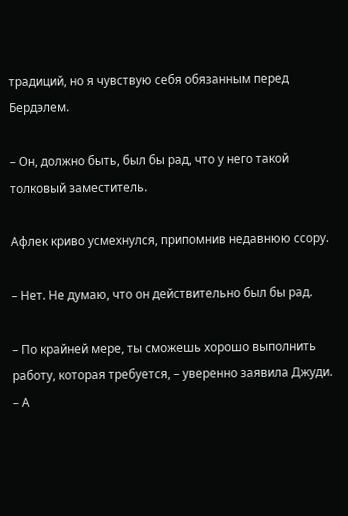традиций, но я чувствую себя обязанным перед Бердэлем.

– Он, должно быть, был бы рад, что у него такой толковый заместитель.

Афлек криво усмехнулся, припомнив недавнюю ссору.

– Нет. Не думаю, что он действительно был бы рад.

– По крайней мере, ты сможешь хорошо выполнить работу, которая требуется, – уверенно заявила Джуди. – А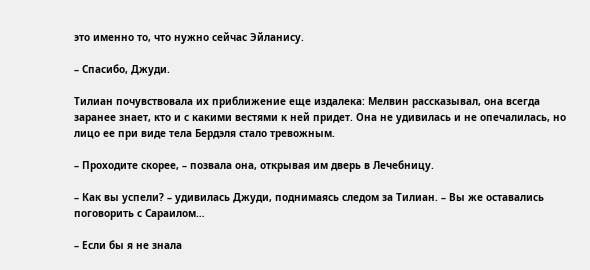это именно то, что нужно сейчас Эйланису.

– Спасибо, Джуди.

Тилиан почувствовала их приближение еще издалека: Мелвин рассказывал, она всегда заранее знает, кто и с какими вестями к ней придет. Она не удивилась и не опечалилась, но лицо ее при виде тела Бердэля стало тревожным.

– Проходите скорее, – позвала она, открывая им дверь в Лечебницу.

– Как вы успели? – удивилась Джуди, поднимаясь следом за Тилиан. – Вы же оставались поговорить с Сараилом…

– Если бы я не знала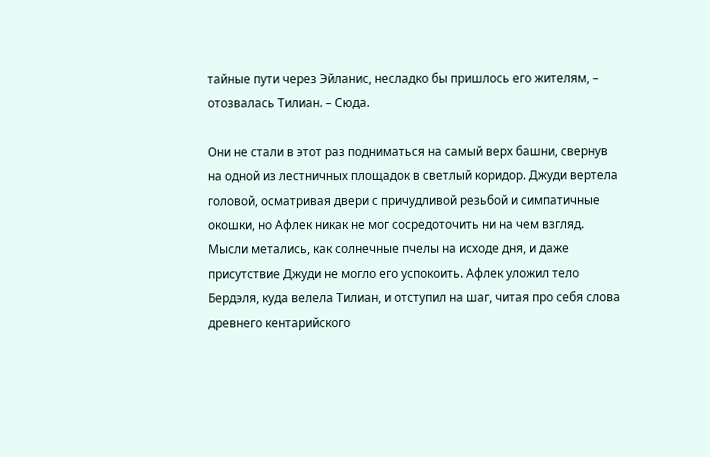тайные пути через Эйланис, несладко бы пришлось его жителям, – отозвалась Тилиан. – Сюда.

Они не стали в этот раз подниматься на самый верх башни, свернув на одной из лестничных площадок в светлый коридор. Джуди вертела головой, осматривая двери с причудливой резьбой и симпатичные окошки, но Афлек никак не мог сосредоточить ни на чем взгляд. Мысли метались, как солнечные пчелы на исходе дня, и даже присутствие Джуди не могло его успокоить. Афлек уложил тело Бердэля, куда велела Тилиан, и отступил на шаг, читая про себя слова древнего кентарийского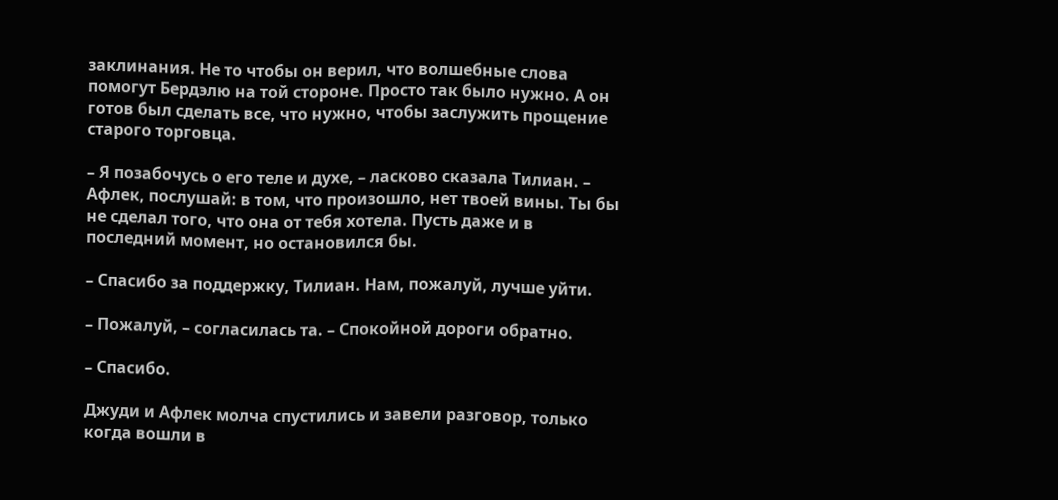заклинания. Не то чтобы он верил, что волшебные слова помогут Бердэлю на той стороне. Просто так было нужно. А он готов был сделать все, что нужно, чтобы заслужить прощение старого торговца.

– Я позабочусь о его теле и духе, – ласково сказала Тилиан. – Афлек, послушай: в том, что произошло, нет твоей вины. Ты бы не сделал того, что она от тебя хотела. Пусть даже и в последний момент, но остановился бы.

– Спасибо за поддержку, Тилиан. Нам, пожалуй, лучше уйти.

– Пожалуй, – согласилась та. – Спокойной дороги обратно.

– Спасибо.

Джуди и Афлек молча спустились и завели разговор, только когда вошли в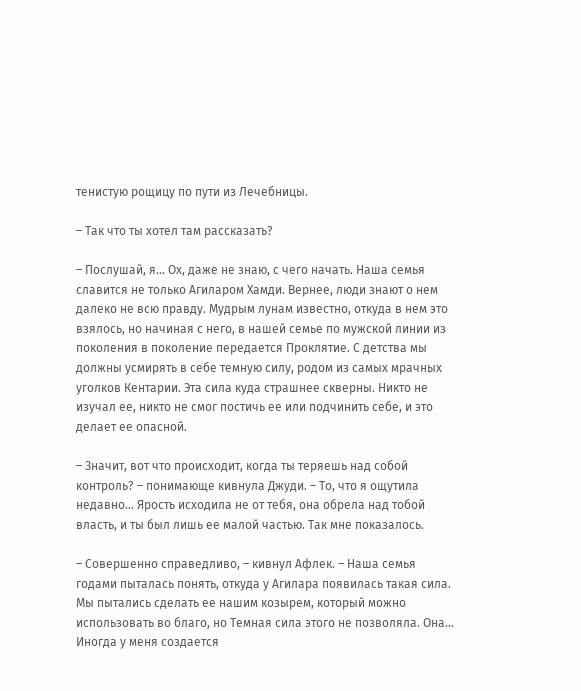тенистую рощицу по пути из Лечебницы.

– Так что ты хотел там рассказать?

– Послушай, я… Ох, даже не знаю, с чего начать. Наша семья славится не только Агиларом Хамди. Вернее, люди знают о нем далеко не всю правду. Мудрым лунам известно, откуда в нем это взялось, но начиная с него, в нашей семье по мужской линии из поколения в поколение передается Проклятие. С детства мы должны усмирять в себе темную силу, родом из самых мрачных уголков Кентарии. Эта сила куда страшнее скверны. Никто не изучал ее, никто не смог постичь ее или подчинить себе, и это делает ее опасной.

– Значит, вот что происходит, когда ты теряешь над собой контроль? – понимающе кивнула Джуди. – То, что я ощутила недавно… Ярость исходила не от тебя, она обрела над тобой власть, и ты был лишь ее малой частью. Так мне показалось.

– Совершенно справедливо, – кивнул Афлек. – Наша семья годами пыталась понять, откуда у Агилара появилась такая сила. Мы пытались сделать ее нашим козырем, который можно использовать во благо, но Темная сила этого не позволяла. Она… Иногда у меня создается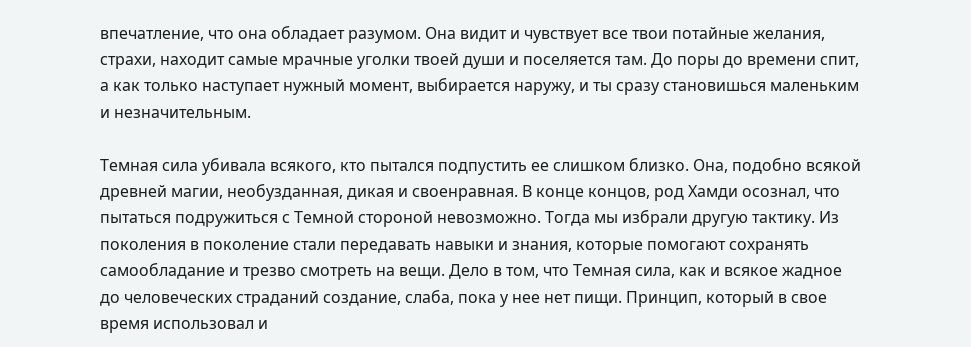впечатление, что она обладает разумом. Она видит и чувствует все твои потайные желания, страхи, находит самые мрачные уголки твоей души и поселяется там. До поры до времени спит, а как только наступает нужный момент, выбирается наружу, и ты сразу становишься маленьким и незначительным.

Темная сила убивала всякого, кто пытался подпустить ее слишком близко. Она, подобно всякой древней магии, необузданная, дикая и своенравная. В конце концов, род Хамди осознал, что пытаться подружиться с Темной стороной невозможно. Тогда мы избрали другую тактику. Из поколения в поколение стали передавать навыки и знания, которые помогают сохранять самообладание и трезво смотреть на вещи. Дело в том, что Темная сила, как и всякое жадное до человеческих страданий создание, слаба, пока у нее нет пищи. Принцип, который в свое время использовал и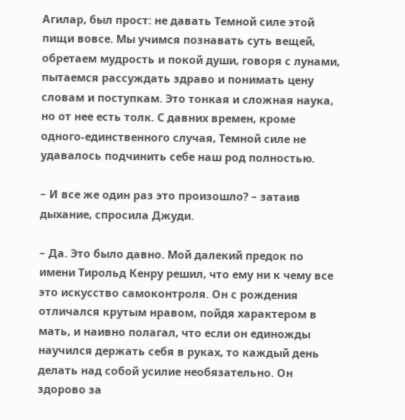Агилар, был прост: не давать Темной силе этой пищи вовсе. Мы учимся познавать суть вещей, обретаем мудрость и покой души, говоря с лунами, пытаемся рассуждать здраво и понимать цену словам и поступкам. Это тонкая и сложная наука, но от нее есть толк. С давних времен, кроме одного-единственного случая, Темной силе не удавалось подчинить себе наш род полностью.

– И все же один раз это произошло? – затаив дыхание, спросила Джуди.

– Да. Это было давно. Мой далекий предок по имени Тирольд Кенру решил, что ему ни к чему все это искусство самоконтроля. Он с рождения отличался крутым нравом, пойдя характером в мать, и наивно полагал, что если он единожды научился держать себя в руках, то каждый день делать над собой усилие необязательно. Он здорово за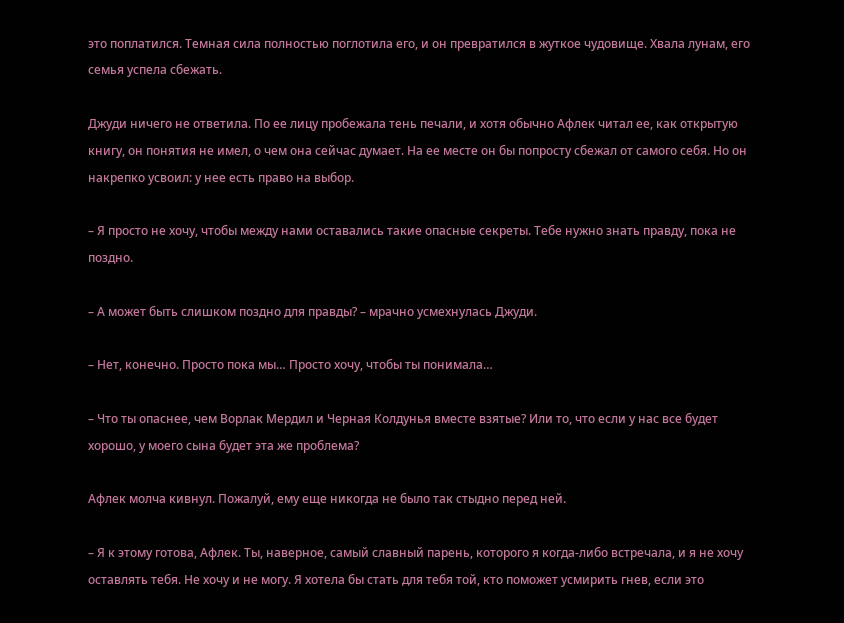это поплатился. Темная сила полностью поглотила его, и он превратился в жуткое чудовище. Хвала лунам, его семья успела сбежать.

Джуди ничего не ответила. По ее лицу пробежала тень печали, и хотя обычно Афлек читал ее, как открытую книгу, он понятия не имел, о чем она сейчас думает. На ее месте он бы попросту сбежал от самого себя. Но он накрепко усвоил: у нее есть право на выбор.

– Я просто не хочу, чтобы между нами оставались такие опасные секреты. Тебе нужно знать правду, пока не поздно.

– А может быть слишком поздно для правды? – мрачно усмехнулась Джуди.

– Нет, конечно. Просто пока мы… Просто хочу, чтобы ты понимала…

– Что ты опаснее, чем Ворлак Мердил и Черная Колдунья вместе взятые? Или то, что если у нас все будет хорошо, у моего сына будет эта же проблема?

Афлек молча кивнул. Пожалуй, ему еще никогда не было так стыдно перед ней.

– Я к этому готова, Афлек. Ты, наверное, самый славный парень, которого я когда-либо встречала, и я не хочу оставлять тебя. Не хочу и не могу. Я хотела бы стать для тебя той, кто поможет усмирить гнев, если это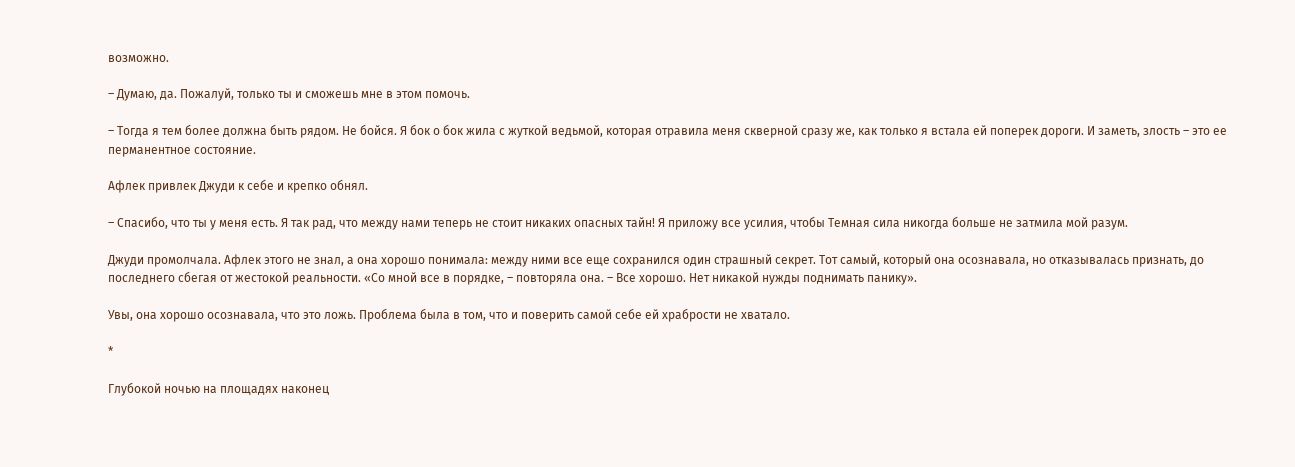возможно.

– Думаю, да. Пожалуй, только ты и сможешь мне в этом помочь.

– Тогда я тем более должна быть рядом. Не бойся. Я бок о бок жила с жуткой ведьмой, которая отравила меня скверной сразу же, как только я встала ей поперек дороги. И заметь, злость – это ее перманентное состояние.

Афлек привлек Джуди к себе и крепко обнял.

– Спасибо, что ты у меня есть. Я так рад, что между нами теперь не стоит никаких опасных тайн! Я приложу все усилия, чтобы Темная сила никогда больше не затмила мой разум.

Джуди промолчала. Афлек этого не знал, а она хорошо понимала: между ними все еще сохранился один страшный секрет. Тот самый, который она осознавала, но отказывалась признать, до последнего сбегая от жестокой реальности. «Со мной все в порядке, – повторяла она. – Все хорошо. Нет никакой нужды поднимать панику».

Увы, она хорошо осознавала, что это ложь. Проблема была в том, что и поверить самой себе ей храбрости не хватало.

*

Глубокой ночью на площадях наконец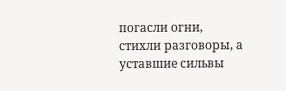погасли огни, стихли разговоры, а уставшие сильвы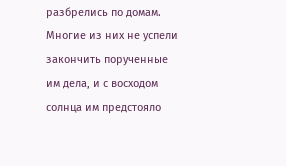разбрелись по домам. Многие из них не успели закончить порученные им дела, и с восходом солнца им предстояло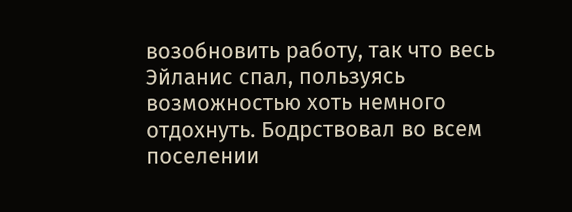возобновить работу, так что весь Эйланис спал, пользуясь возможностью хоть немного отдохнуть. Бодрствовал во всем поселении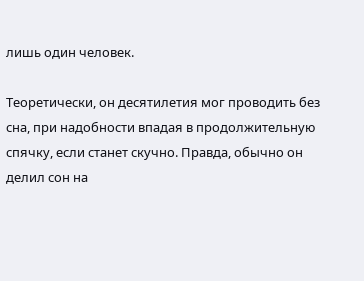лишь один человек.

Теоретически, он десятилетия мог проводить без сна, при надобности впадая в продолжительную спячку, если станет скучно. Правда, обычно он делил сон на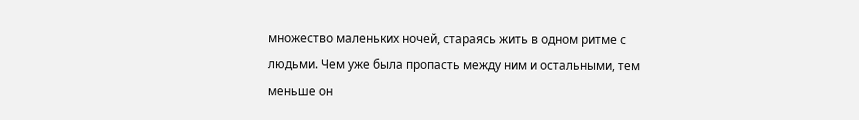множество маленьких ночей, стараясь жить в одном ритме с людьми. Чем уже была пропасть между ним и остальными, тем меньше он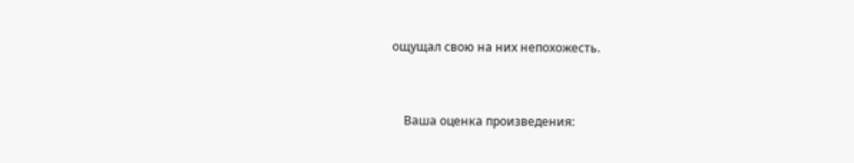ощущал свою на них непохожесть.


    Ваша оценка произведения: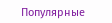Популярные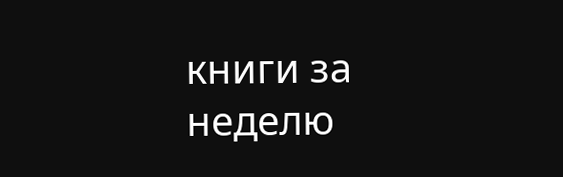книги за неделю